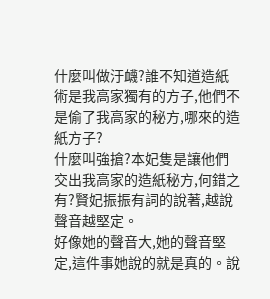什麼叫做汙衊?誰不知道造紙術是我高家獨有的方子,他們不是偷了我高家的秘方,哪來的造紙方子?
什麼叫強搶?本妃隻是讓他們交出我高家的造紙秘方,何錯之有?賢妃振振有詞的說著,越說聲音越堅定。
好像她的聲音大,她的聲音堅定,這件事她說的就是真的。說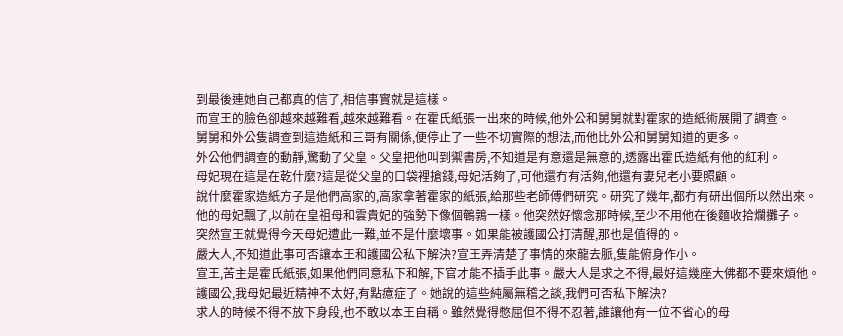到最後連她自己都真的信了,相信事實就是這樣。
而宣王的臉色卻越來越難看,越來越難看。在霍氏紙張一出來的時候,他外公和舅舅就對霍家的造紙術展開了調查。
舅舅和外公隻調查到這造紙和三哥有關係,便停止了一些不切實際的想法,而他比外公和舅舅知道的更多。
外公他們調查的動靜,驚動了父皇。父皇把他叫到禦書房,不知道是有意還是無意的,透露出霍氏造紙有他的紅利。
母妃現在這是在乾什麼?這是從父皇的口袋裡搶錢,母妃活夠了,可他還冇有活夠,他還有妻兒老小要照顧。
說什麼霍家造紙方子是他們高家的,高家拿著霍家的紙張,給那些老師傅們研究。研究了幾年,都冇有研出個所以然出來。
他的母妃飄了,以前在皇祖母和雲貴妃的強勢下像個鵪鶉一樣。他突然好懷念那時候,至少不用他在後麵收拾爛攤子。
突然宣王就覺得今天母妃遭此一難,並不是什麼壞事。如果能被護國公打清醒,那也是值得的。
嚴大人,不知道此事可否讓本王和護國公私下解決?宣王弄清楚了事情的來龍去脈,隻能俯身作小。
宣王,苦主是霍氏紙張,如果他們同意私下和解,下官才能不插手此事。嚴大人是求之不得,最好這幾座大佛都不要來煩他。
護國公,我母妃最近精神不太好,有點癔症了。她說的這些純屬無稽之談,我們可否私下解決?
求人的時候不得不放下身段,也不敢以本王自稱。雖然覺得憋屈但不得不忍著,誰讓他有一位不省心的母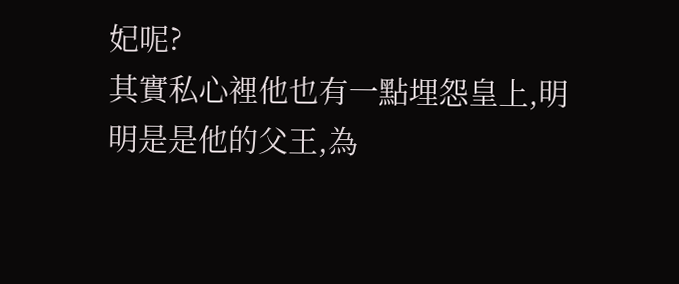妃呢?
其實私心裡他也有一點埋怨皇上,明明是是他的父王,為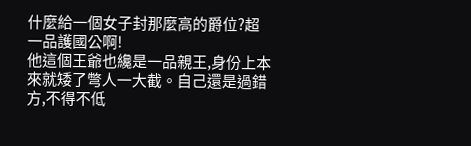什麼給一個女子封那麼高的爵位?超一品護國公啊!
他這個王爺也纔是一品親王,身份上本來就矮了彆人一大截。自己還是過錯方,不得不低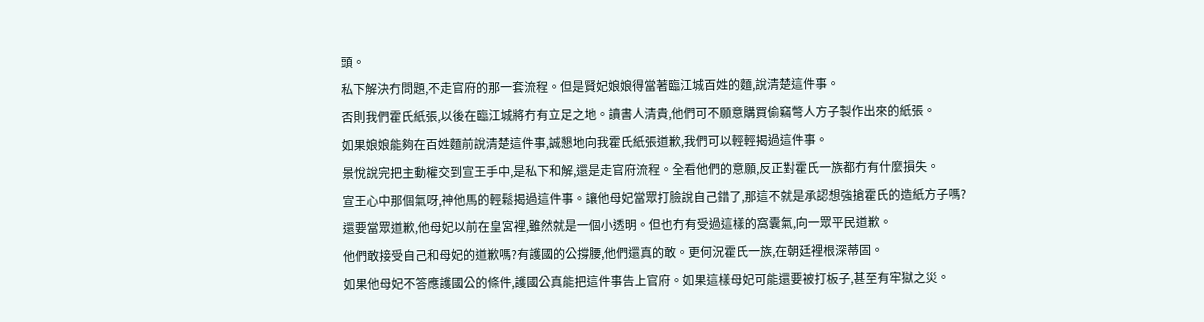頭。
私下解決冇問題,不走官府的那一套流程。但是賢妃娘娘得當著臨江城百姓的麵,說清楚這件事。
否則我們霍氏紙張,以後在臨江城將冇有立足之地。讀書人清貴,他們可不願意購買偷竊彆人方子製作出來的紙張。
如果娘娘能夠在百姓麵前說清楚這件事,誠懇地向我霍氏紙張道歉,我們可以輕輕揭過這件事。
景悅說完把主動權交到宣王手中,是私下和解,還是走官府流程。全看他們的意願,反正對霍氏一族都冇有什麼損失。
宣王心中那個氣呀,神他馬的輕鬆揭過這件事。讓他母妃當眾打臉說自己錯了,那這不就是承認想強搶霍氏的造紙方子嗎?
還要當眾道歉,他母妃以前在皇宮裡,雖然就是一個小透明。但也冇有受過這樣的窩囊氣,向一眾平民道歉。
他們敢接受自己和母妃的道歉嗎?有護國的公撐腰,他們還真的敢。更何況霍氏一族,在朝廷裡根深蒂固。
如果他母妃不答應護國公的條件,護國公真能把這件事告上官府。如果這樣母妃可能還要被打板子,甚至有牢獄之災。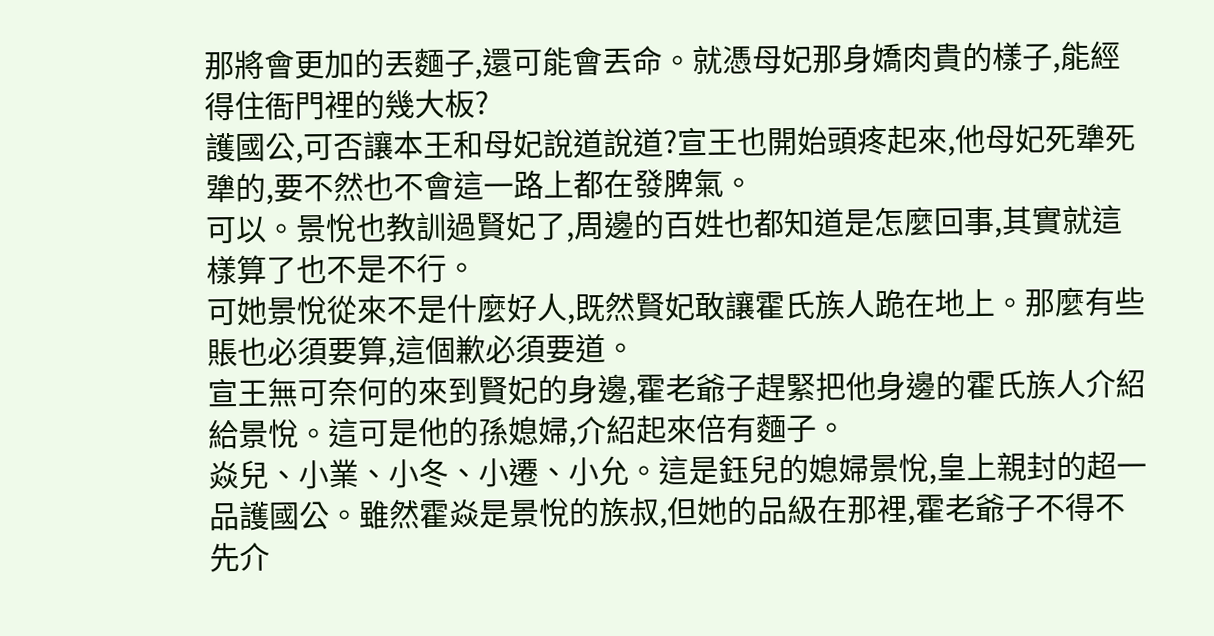那將會更加的丟麵子,還可能會丟命。就憑母妃那身嬌肉貴的樣子,能經得住衙門裡的幾大板?
護國公,可否讓本王和母妃說道說道?宣王也開始頭疼起來,他母妃死犟死犟的,要不然也不會這一路上都在發脾氣。
可以。景悅也教訓過賢妃了,周邊的百姓也都知道是怎麼回事,其實就這樣算了也不是不行。
可她景悅從來不是什麼好人,既然賢妃敢讓霍氏族人跪在地上。那麼有些賬也必須要算,這個歉必須要道。
宣王無可奈何的來到賢妃的身邊,霍老爺子趕緊把他身邊的霍氏族人介紹給景悅。這可是他的孫媳婦,介紹起來倍有麵子。
焱兒、小業、小冬、小遷、小允。這是鈺兒的媳婦景悅,皇上親封的超一品護國公。雖然霍焱是景悅的族叔,但她的品級在那裡,霍老爺子不得不先介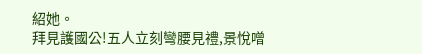紹她。
拜見護國公!五人立刻彎腰見禮,景悅噌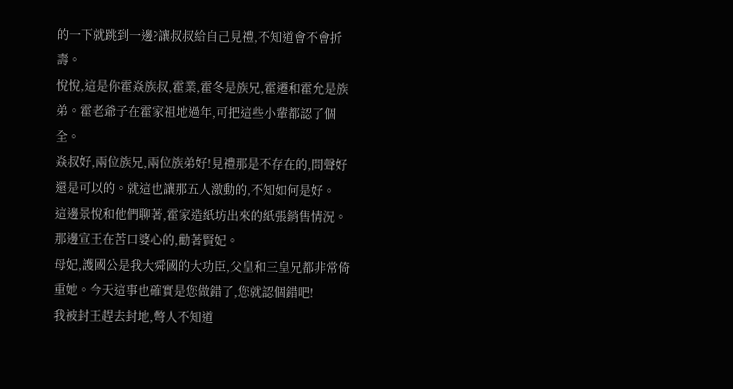的一下就跳到一邊?讓叔叔給自己見禮,不知道會不會折壽。
悅悅,這是你霍焱族叔,霍業,霍冬是族兄,霍遷和霍允是族弟。霍老爺子在霍家祖地過年,可把這些小輩都認了個全。
焱叔好,兩位族兄,兩位族弟好!見禮那是不存在的,問聲好還是可以的。就這也讓那五人激動的,不知如何是好。
這邊景悅和他們聊著,霍家造紙坊出來的紙張銷售情況。那邊宣王在苦口婆心的,勸著賢妃。
母妃,護國公是我大舜國的大功臣,父皇和三皇兄都非常倚重她。今天這事也確實是您做錯了,您就認個錯吧!
我被封王趕去封地,彆人不知道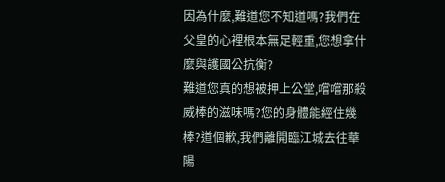因為什麼,難道您不知道嗎?我們在父皇的心裡根本無足輕重,您想拿什麼與護國公抗衡?
難道您真的想被押上公堂,嚐嚐那殺威棒的滋味嗎?您的身體能經住幾棒?道個歉,我們離開臨江城去往華陽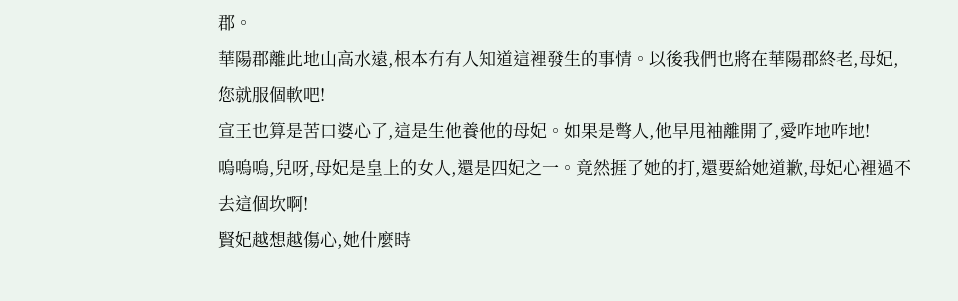郡。
華陽郡離此地山高水遠,根本冇有人知道這裡發生的事情。以後我們也將在華陽郡終老,母妃,您就服個軟吧!
宣王也算是苦口婆心了,這是生他養他的母妃。如果是彆人,他早甩袖離開了,愛咋地咋地!
嗚嗚嗚,兒呀,母妃是皇上的女人,還是四妃之一。竟然捱了她的打,還要給她道歉,母妃心裡過不去這個坎啊!
賢妃越想越傷心,她什麼時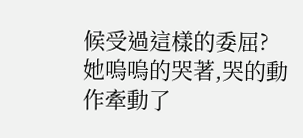候受過這樣的委屈?她嗚嗚的哭著,哭的動作牽動了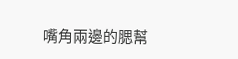嘴角兩邊的腮幫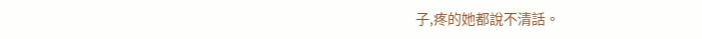子,疼的她都說不清話。